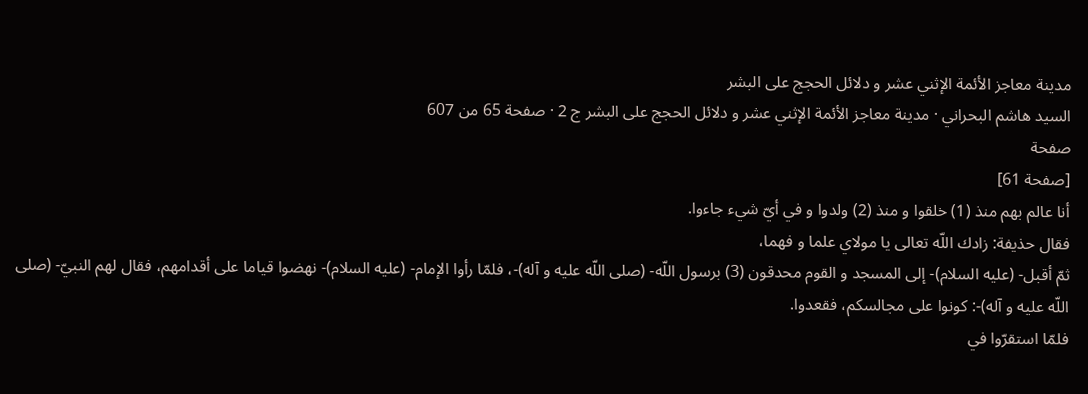مدينة معاجز الأئمة الإثني عشر و دلائل الحجج على البشر
السيد هاشم البحراني · مدينة معاجز الأئمة الإثني عشر و دلائل الحجج على البشر ج 2 · صفحة 65 من 607
صفحة
[صفحة 61]
أنا عالم بهم منذ (1) خلقوا و منذ (2) ولدوا و في أيّ شيء جاءوا.
فقال حذيفة: زادك اللّه تعالى يا مولاي علما و فهما،
ثمّ أقبل- (عليه السلام)- إلى المسجد و القوم محدقون (3) برسول اللّه- (صلى اللّه عليه و آله)-، فلمّا رأوا الإمام- (عليه السلام)- نهضوا قياما على أقدامهم، فقال لهم النبيّ- (صلى اللّه عليه و آله)-: كونوا على مجالسكم، فقعدوا.
فلمّا استقرّوا في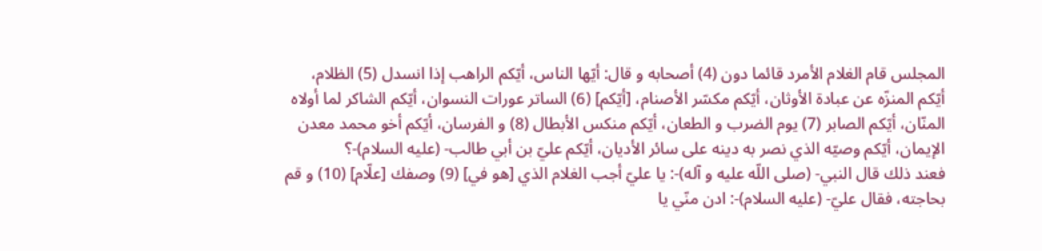المجلس قام الغلام الأمرد قائما دون (4) أصحابه و قال: أيّها الناس، أيّكم الراهب إذا انسدل (5) الظلام، أيّكم المنزّه عن عبادة الأوثان، أيّكم مكسّر الأصنام، [أيّكم] (6) الساتر عورات النسوان، أيّكم الشاكر لما أولاه المنّان، أيّكم الصابر (7) يوم الضرب و الطعان، أيّكم منكس الأبطال (8) و الفرسان، أيّكم أخو محمد معدن الإيمان، أيّكم وصيّه الذي نصر به دينه على سائر الأديان، أيّكم عليّ بن أبي طالب- (عليه السلام)-؟
فعند ذلك قال النبي- (صلى اللّه عليه و آله)-: يا عليّ أجب الغلام الذي [هو في] (9) وصفك [علّام] (10) و قم بحاجته، فقال عليّ- (عليه السلام)-: ادن منّي يا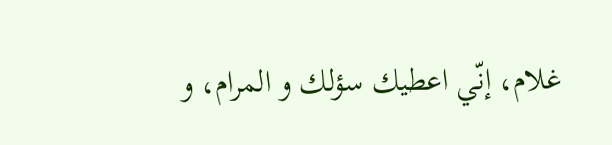غلام، إنّي اعطيك سؤلك و المرام، و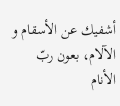أشفيك عن الأسقام و الآلام، بعون ربّ الأنام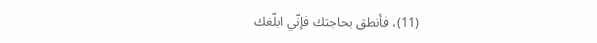(11)، فأنطق بحاجتك فإنّي ابلّغك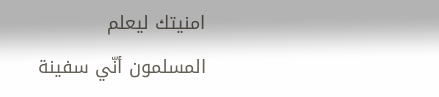امنيتك ليعلم المسلمون أنّي سفينة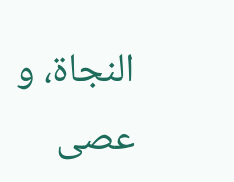النجاة، و عصى